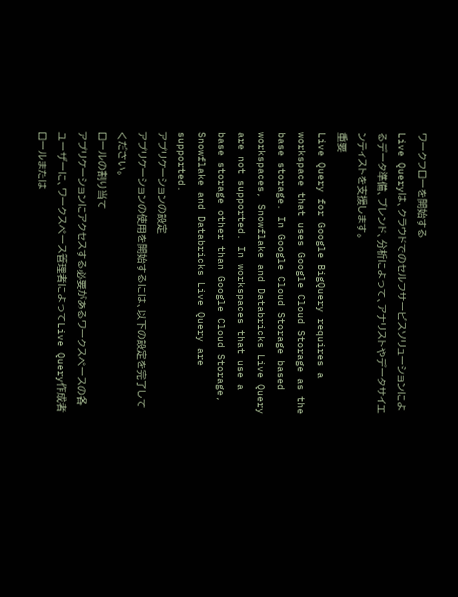ワークフローを開始する
Live Queryは、クラウドでのセルフサービスソリューションによるデータ準備、ブレンド、分析によって、アナリストやデータサイエンティストを支援します。
重要
Live Query for Google BigQuery requires a workspace that uses Google Cloud Storage as the base storage. In Google Cloud Storage based workspaces, Snowflake and Databricks Live Query are not supported. In workspaces that use a base storage other than Google Cloud Storage, Snowflake and Databricks Live Query are supported.
アプリケーションの設定
アプリケーションの使用を開始するには、以下の設定を完了してください。
ロールの割り当て
アプリケーションにアクセスする必要があるワークスペースの各ユーザーに、ワークスペース管理者によってLive Query作成者ロールまたは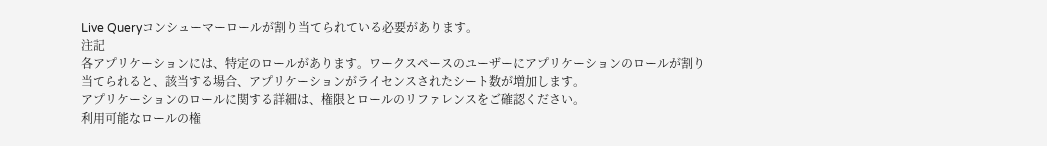Live Queryコンシューマーロールが割り当てられている必要があります。
注記
各アプリケーションには、特定のロールがあります。ワークスペースのユーザーにアプリケーションのロールが割り当てられると、該当する場合、アプリケーションがライセンスされたシート数が増加します。
アプリケーションのロールに関する詳細は、権限とロールのリファレンスをご確認ください。
利用可能なロールの権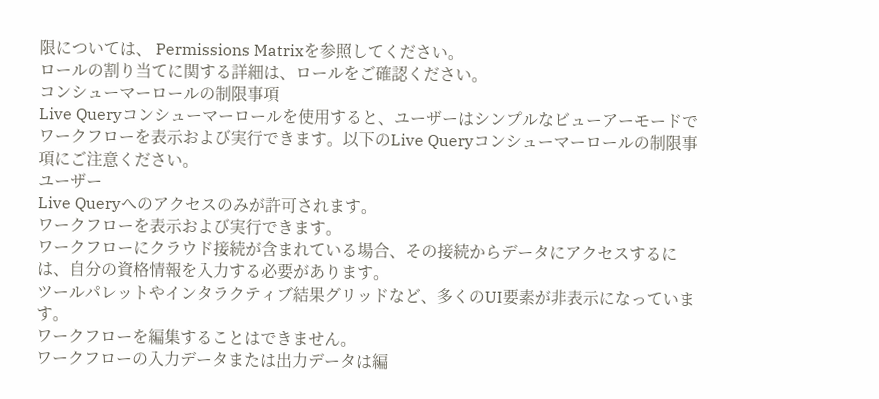限については、 Permissions Matrixを参照してください。
ロールの割り当てに関する詳細は、ロールをご確認ください。
コンシューマーロールの制限事項
Live Queryコンシューマーロールを使用すると、ユーザーはシンプルなビューアーモードでワークフローを表示および実行できます。以下のLive Queryコンシューマーロールの制限事項にご注意ください。
ユーザー
Live Queryへのアクセスのみが許可されます。
ワークフローを表示および実行できます。
ワークフローにクラウド接続が含まれている場合、その接続からデータにアクセスするには、自分の資格情報を入力する必要があります。
ツールパレットやインタラクティブ結果グリッドなど、多くのUI要素が非表示になっています。
ワークフローを編集することはできません。
ワークフローの入力データまたは出力データは編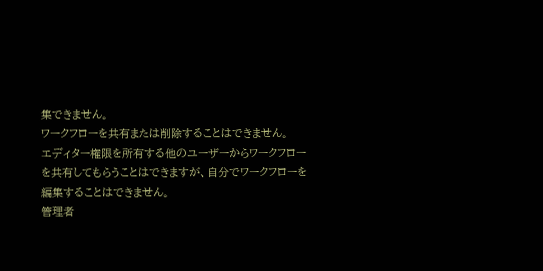集できません。
ワークフローを共有または削除することはできません。
エディター権限を所有する他のユーザーからワークフローを共有してもらうことはできますが、自分でワークフローを編集することはできません。
管理者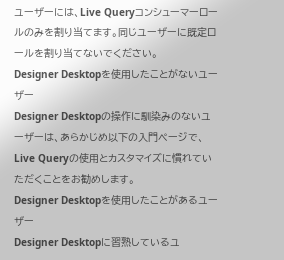ユーザーには、Live Queryコンシューマーロールのみを割り当てます。同じユーザーに既定ロールを割り当てないでください。
Designer Desktopを使用したことがないユーザー
Designer Desktopの操作に馴染みのないユーザーは、あらかじめ以下の入門ページで、Live Queryの使用とカスタマイズに慣れていただくことをお勧めします。
Designer Desktopを使用したことがあるユーザー
Designer Desktopに習熟しているユ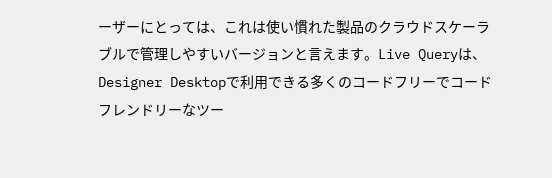ーザーにとっては、これは使い慣れた製品のクラウドスケーラブルで管理しやすいバージョンと言えます。Live Queryは、Designer Desktopで利用できる多くのコードフリーでコードフレンドリーなツー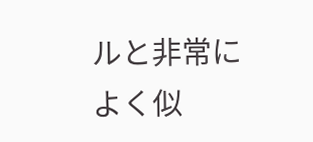ルと非常によく似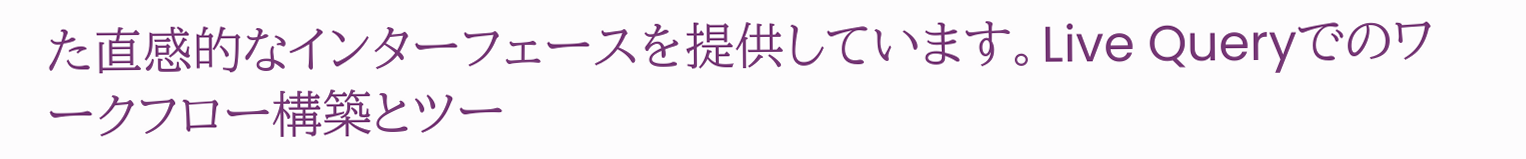た直感的なインターフェースを提供しています。Live Queryでのワークフロー構築とツー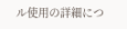ル使用の詳細につ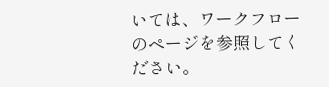いては、ワークフローのページを参照してください。